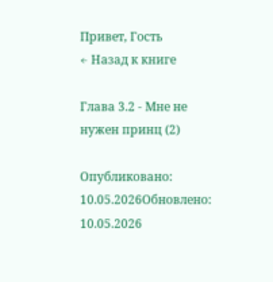Привет, Гость
← Назад к книге

Глава 3.2 - Мне не нужен принц (2)

Опубликовано: 10.05.2026Обновлено: 10.05.2026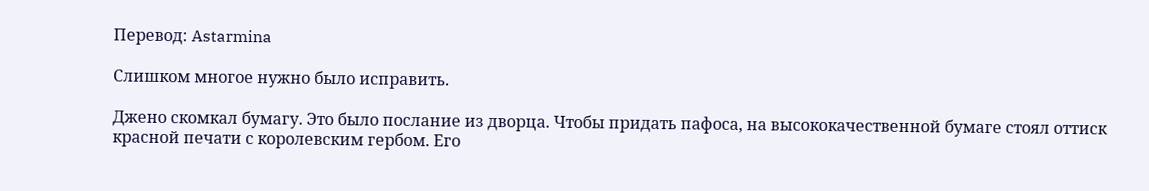Перевод: Astarmina

Слишком многое нужно было исправить.

Джено скомкал бумагу. Это было послание из дворца. Чтобы придать пафоса, на высококачественной бумаге стоял оттиск красной печати с королевским гербом. Его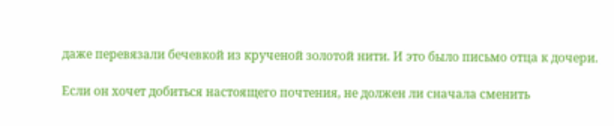даже перевязали бечевкой из крученой золотой нити. И это было письмо отца к дочери.

Если он хочет добиться настоящего почтения, не должен ли сначала сменить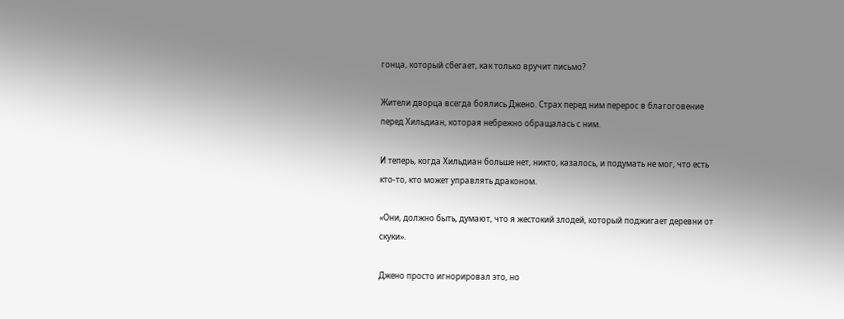гонца, который сбегает, как только вручит письмо?

Жители дворца всегда боялись Джено. Страх перед ним перерос в благоговение перед Хильдиан, которая небрежно обращалась с ним.

И теперь, когда Хильдиан больше нет, никто, казалось, и подумать не мог, что есть кто-то, кто может управлять драконом.

«Они, должно быть, думают, что я жестокий злодей, который поджигает деревни от скуки».

Джено просто игнорировал это, но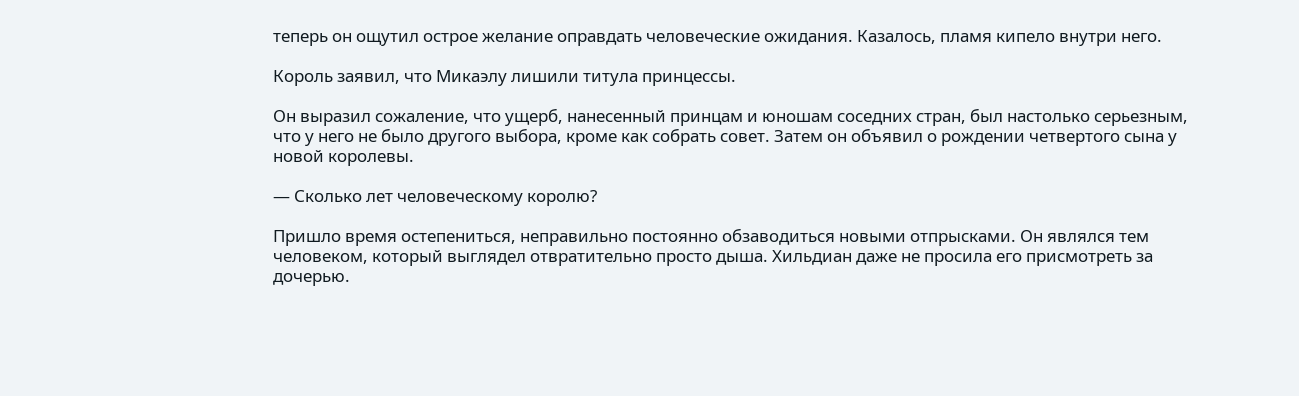теперь он ощутил острое желание оправдать человеческие ожидания. Казалось, пламя кипело внутри него.

Король заявил, что Микаэлу лишили титула принцессы.

Он выразил сожаление, что ущерб, нанесенный принцам и юношам соседних стран, был настолько серьезным, что у него не было другого выбора, кроме как собрать совет. Затем он объявил о рождении четвертого сына у новой королевы.

— Сколько лет человеческому королю?

Пришло время остепениться, неправильно постоянно обзаводиться новыми отпрысками. Он являлся тем человеком, который выглядел отвратительно просто дыша. Хильдиан даже не просила его присмотреть за дочерью.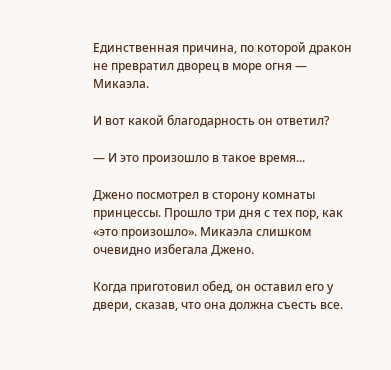Единственная причина, по которой дракон не превратил дворец в море огня — Микаэла.

И вот какой благодарность он ответил?

— И это произошло в такое время...

Джено посмотрел в сторону комнаты принцессы. Прошло три дня с тех пор, как «это произошло». Микаэла слишком очевидно избегала Джено.

Когда приготовил обед, он оставил его у двери, сказав, что она должна съесть все.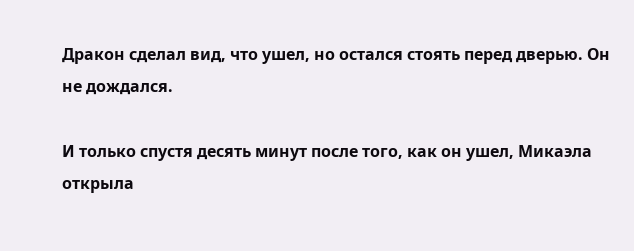Дракон сделал вид, что ушел, но остался стоять перед дверью. Он не дождался.

И только спустя десять минут после того, как он ушел, Микаэла открыла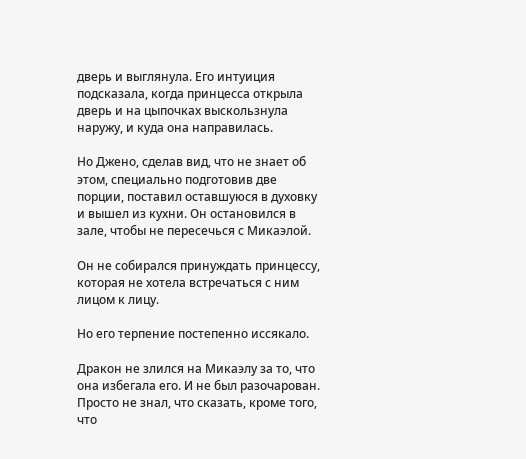дверь и выглянула. Его интуиция подсказала, когда принцесса открыла дверь и на цыпочках выскользнула наружу, и куда она направилась.

Но Джено, сделав вид, что не знает об этом, специально подготовив две порции, поставил оставшуюся в духовку и вышел из кухни. Он остановился в зале, чтобы не пересечься с Микаэлой.

Он не собирался принуждать принцессу, которая не хотела встречаться с ним лицом к лицу.

Но его терпение постепенно иссякало.

Дракон не злился на Микаэлу за то, что она избегала его. И не был разочарован. Просто не знал, что сказать, кроме того, что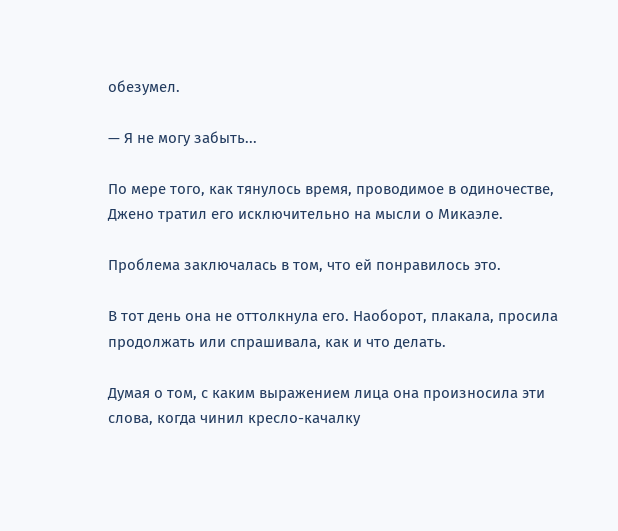обезумел.

— Я не могу забыть...

По мере того, как тянулось время, проводимое в одиночестве, Джено тратил его исключительно на мысли о Микаэле.

Проблема заключалась в том, что ей понравилось это.

В тот день она не оттолкнула его. Наоборот, плакала, просила продолжать или спрашивала, как и что делать.

Думая о том, с каким выражением лица она произносила эти слова, когда чинил кресло-качалку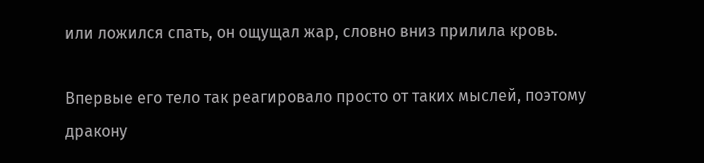или ложился спать, он ощущал жар, словно вниз прилила кровь.

Впервые его тело так реагировало просто от таких мыслей, поэтому дракону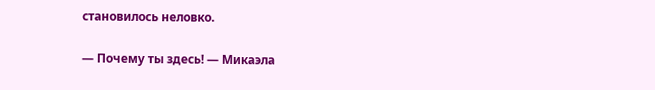становилось неловко.

— Почему ты здесь! — Микаэла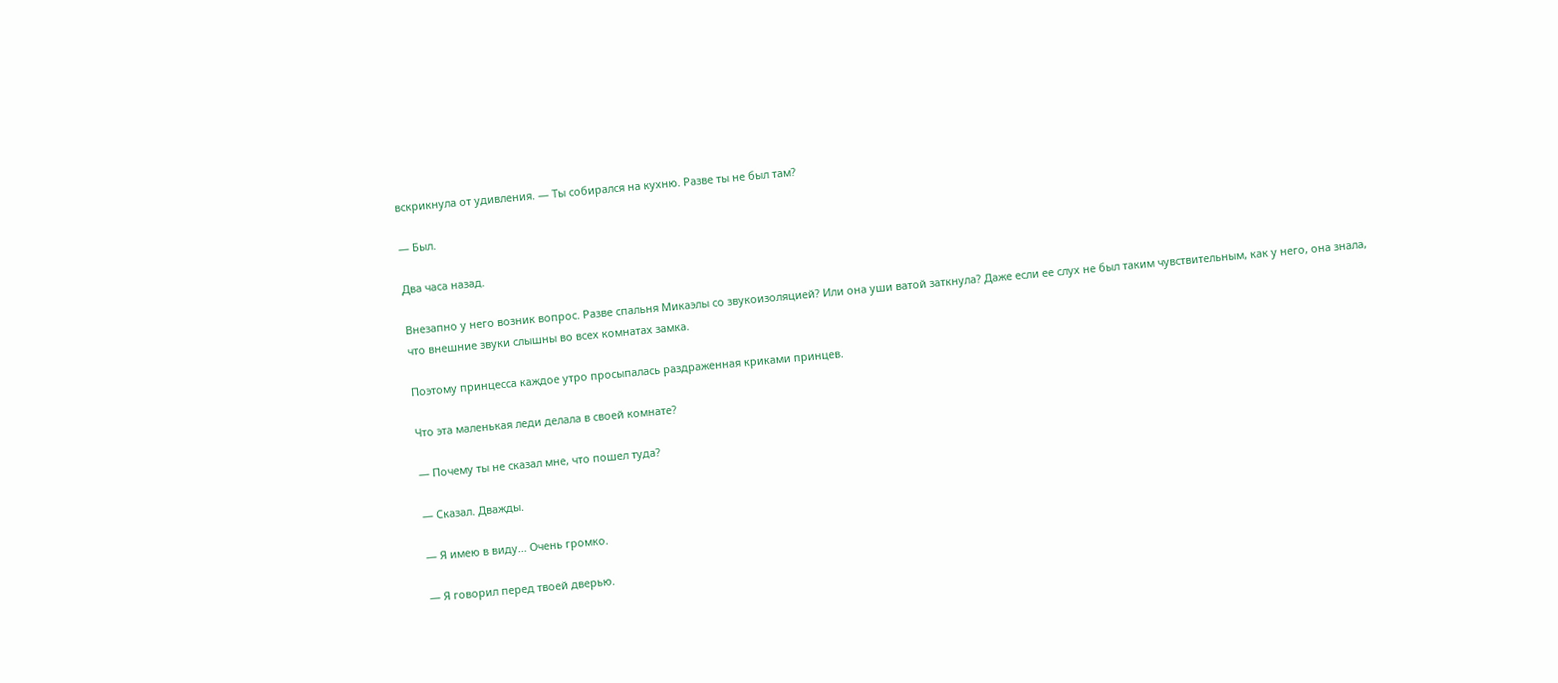вскрикнула от удивления. — Ты собирался на кухню. Разве ты не был там?

— Был.

Два часа назад.

Внезапно у него возник вопрос. Разве спальня Микаэлы со звукоизоляцией? Или она уши ватой заткнула? Даже если ее слух не был таким чувствительным, как у него, она знала, что внешние звуки слышны во всех комнатах замка.

Поэтому принцесса каждое утро просыпалась раздраженная криками принцев.

Что эта маленькая леди делала в своей комнате?

— Почему ты не сказал мне, что пошел туда?

— Сказал. Дважды.

— Я имею в виду... Очень громко.

— Я говорил перед твоей дверью.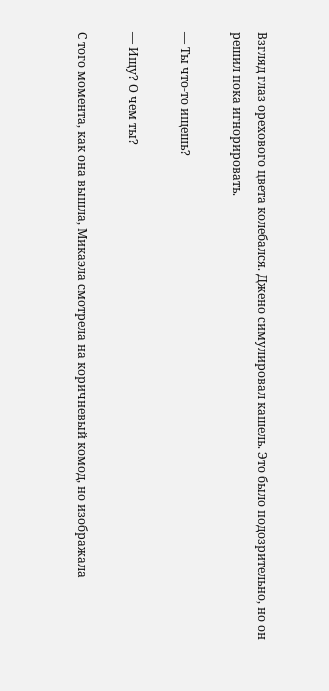Взгляд глаз орехового цвета колебался. Джено симулировал кашель. Это было подозрительно, но он решил пока игнорировать.

— Ты что-то ищешь?

— Ищу? О чем ты?

С того момента, как она вышла, Микаэла смотрела на коричневый комод, но изображала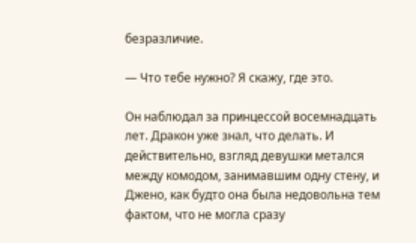безразличие.

— Что тебе нужно? Я скажу, где это.

Он наблюдал за принцессой восемнадцать лет. Дракон уже знал, что делать. И действительно, взгляд девушки метался между комодом, занимавшим одну стену, и Джено, как будто она была недовольна тем фактом, что не могла сразу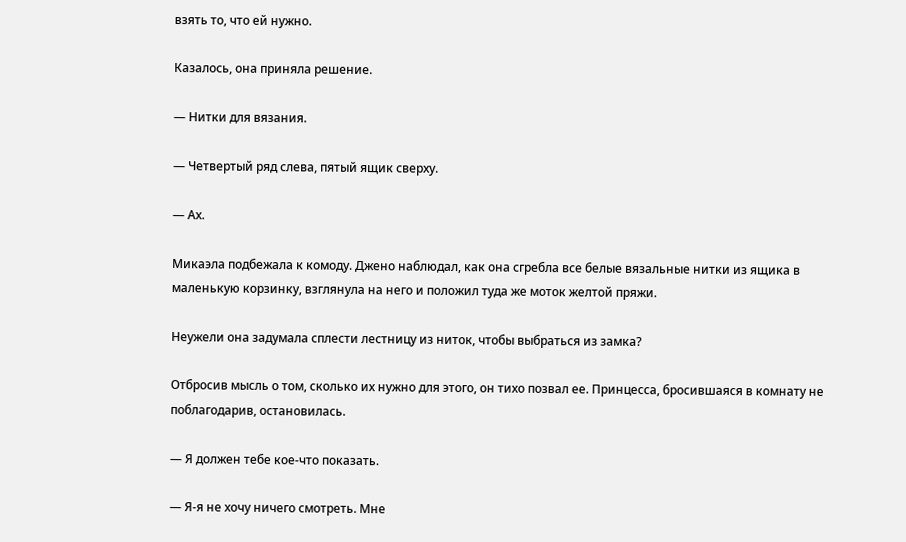взять то, что ей нужно.

Казалось, она приняла решение.

— Нитки для вязания.

— Четвертый ряд слева, пятый ящик сверху.

— Ах.

Микаэла подбежала к комоду. Джено наблюдал, как она сгребла все белые вязальные нитки из ящика в маленькую корзинку, взглянула на него и положил туда же моток желтой пряжи.

Неужели она задумала сплести лестницу из ниток, чтобы выбраться из замка?

Отбросив мысль о том, сколько их нужно для этого, он тихо позвал ее. Принцесса, бросившаяся в комнату не поблагодарив, остановилась.

— Я должен тебе кое-что показать.

— Я-я не хочу ничего смотреть. Мне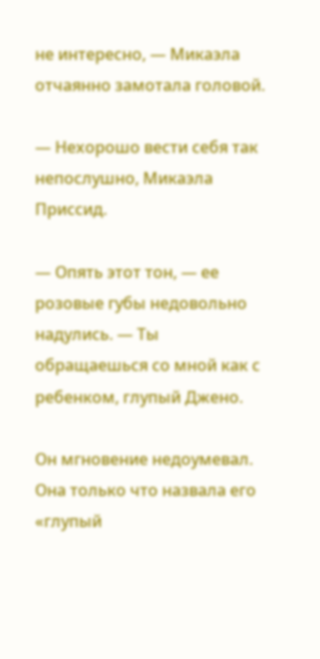не интересно, — Микаэла отчаянно замотала головой.

— Нехорошо вести себя так непослушно, Микаэла Приссид.

— Опять этот тон, — ее розовые губы недовольно надулись. — Ты обращаешься со мной как с ребенком, глупый Джено.

Он мгновение недоумевал. Она только что назвала его «глупый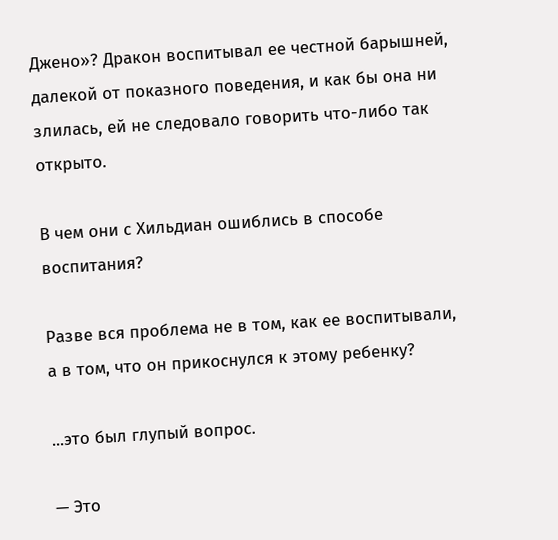Джено»? Дракон воспитывал ее честной барышней, далекой от показного поведения, и как бы она ни злилась, ей не следовало говорить что-либо так открыто.

В чем они с Хильдиан ошиблись в способе воспитания?

Разве вся проблема не в том, как ее воспитывали, а в том, что он прикоснулся к этому ребенку?

...это был глупый вопрос.

— Это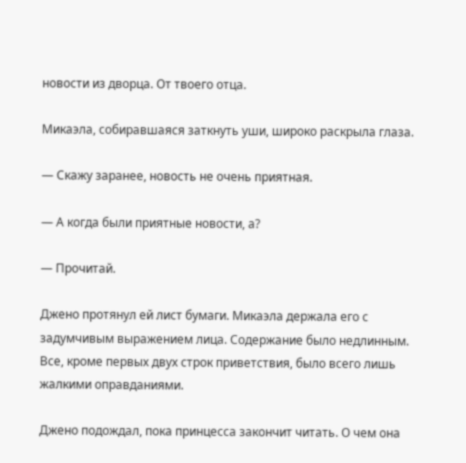новости из дворца. От твоего отца.

Микаэла, собиравшаяся заткнуть уши, широко раскрыла глаза.

— Скажу заранее, новость не очень приятная.

— А когда были приятные новости, а?

— Прочитай.

Джено протянул ей лист бумаги. Микаэла держала его с задумчивым выражением лица. Содержание было недлинным. Все, кроме первых двух строк приветствия, было всего лишь жалкими оправданиями.

Джено подождал, пока принцесса закончит читать. О чем она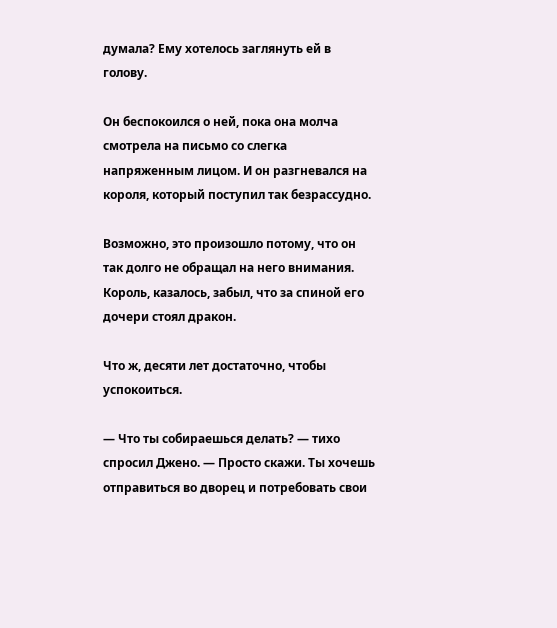думала? Ему хотелось заглянуть ей в голову.

Он беспокоился о ней, пока она молча смотрела на письмо со слегка напряженным лицом. И он разгневался на короля, который поступил так безрассудно.

Возможно, это произошло потому, что он так долго не обращал на него внимания. Король, казалось, забыл, что за спиной его дочери стоял дракон.

Что ж, десяти лет достаточно, чтобы успокоиться.

— Что ты собираешься делать? — тихо спросил Джено. — Просто скажи. Ты хочешь отправиться во дворец и потребовать свои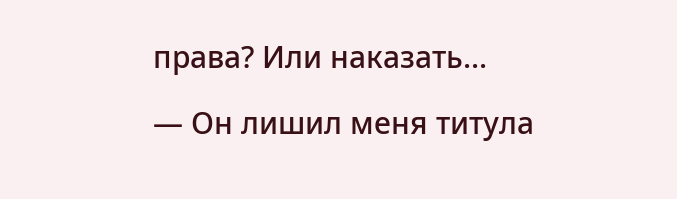права? Или наказать...

— Он лишил меня титула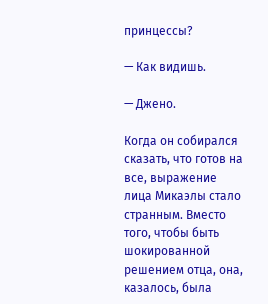принцессы?

— Как видишь.

— Джено.

Когда он собирался сказать, что готов на все, выражение лица Микаэлы стало странным. Вместо того, чтобы быть шокированной решением отца, она, казалось, была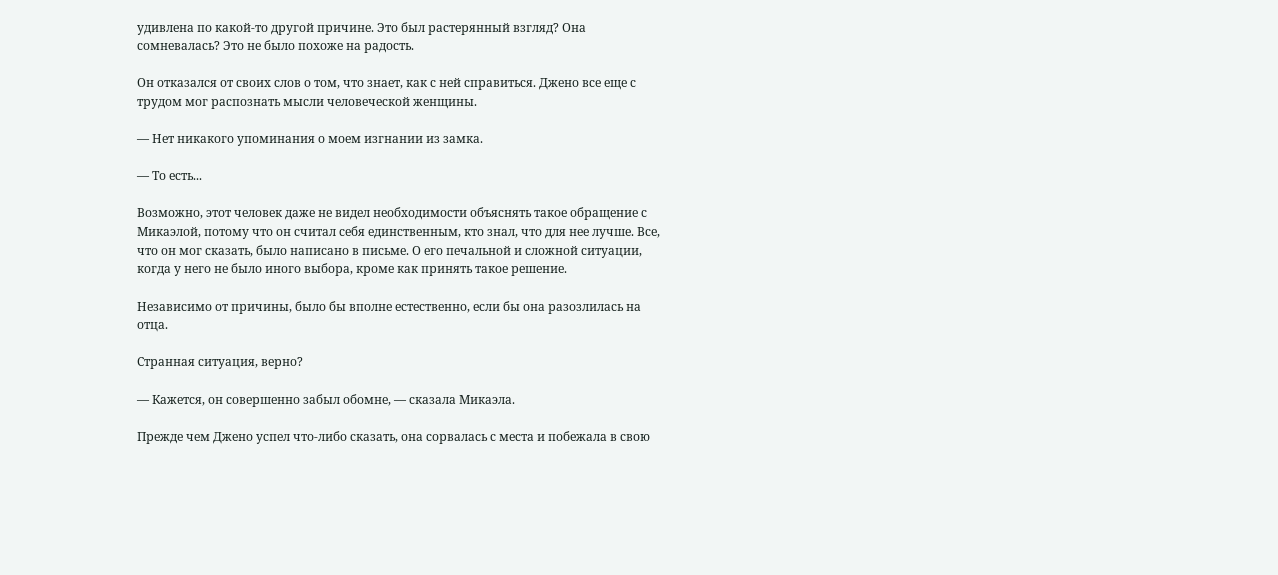удивлена по какой-то другой причине. Это был растерянный взгляд? Она сомневалась? Это не было похоже на радость.

Он отказался от своих слов о том, что знает, как с ней справиться. Джено все еще с трудом мог распознать мысли человеческой женщины.

— Нет никакого упоминания о моем изгнании из замка.

— То есть...

Возможно, этот человек даже не видел необходимости объяснять такое обращение с Микаэлой, потому что он считал себя единственным, кто знал, что для нее лучше. Все, что он мог сказать, было написано в письме. О его печальной и сложной ситуации, когда у него не было иного выбора, кроме как принять такое решение.

Независимо от причины, было бы вполне естественно, если бы она разозлилась на отца.

Странная ситуация, верно?

— Кажется, он совершенно забыл обомне, — сказала Микаэла.

Прежде чем Джено успел что-либо сказать, она сорвалась с места и побежала в свою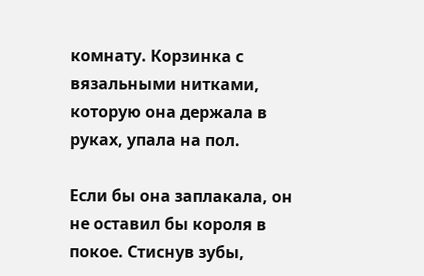комнату. Корзинка с вязальными нитками, которую она держала в руках, упала на пол.

Если бы она заплакала, он не оставил бы короля в покое. Стиснув зубы,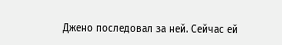Джено последовал за ней. Сейчас ей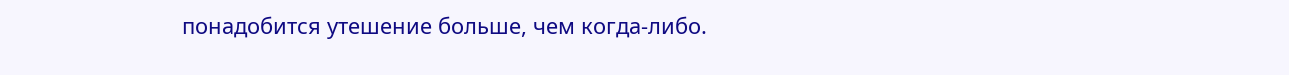понадобится утешение больше, чем когда-либо.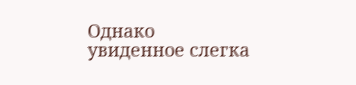Однако увиденное слегка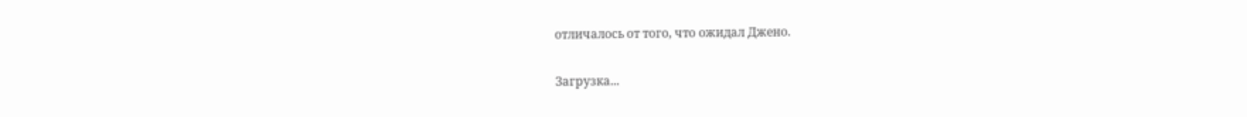отличалось от того, что ожидал Джено.

Загрузка...